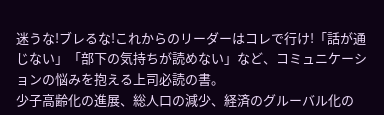迷うな!ブレるな!これからのリーダーはコレで行け!「話が通じない」「部下の気持ちが読めない」など、コミュニケーションの悩みを抱える上司必読の書。
少子高齢化の進展、総人口の減少、経済のグルーバル化の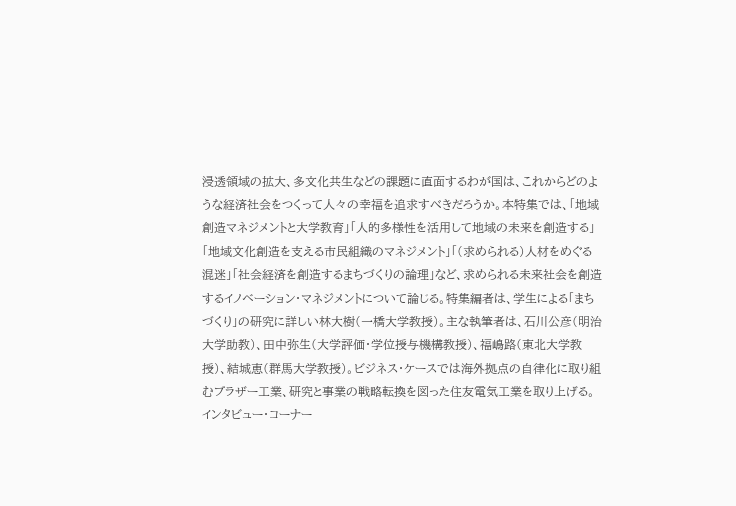浸透領域の拡大、多文化共生などの課題に直面するわが国は、これからどのような経済社会をつくって人々の幸福を追求すべきだろうか。本特集では、「地域創造マネジメントと大学教育」「人的多様性を活用して地域の未来を創造する」「地域文化創造を支える市民組織のマネジメント」「(求められる)人材をめぐる混迷」「社会経済を創造するまちづくりの論理」など、求められる未来社会を創造するイノベーション・マネジメントについて論じる。特集編者は、学生による「まちづくり」の研究に詳しい林大樹(一橋大学教授)。主な執筆者は、石川公彦(明治大学助教)、田中弥生(大学評価・学位授与機構教授)、福嶋路(東北大学教授)、結城恵(群馬大学教授)。ビジネス・ケースでは海外拠点の自律化に取り組むブラザー工業、研究と事業の戦略転換を図った住友電気工業を取り上げる。インタビュー・コーナー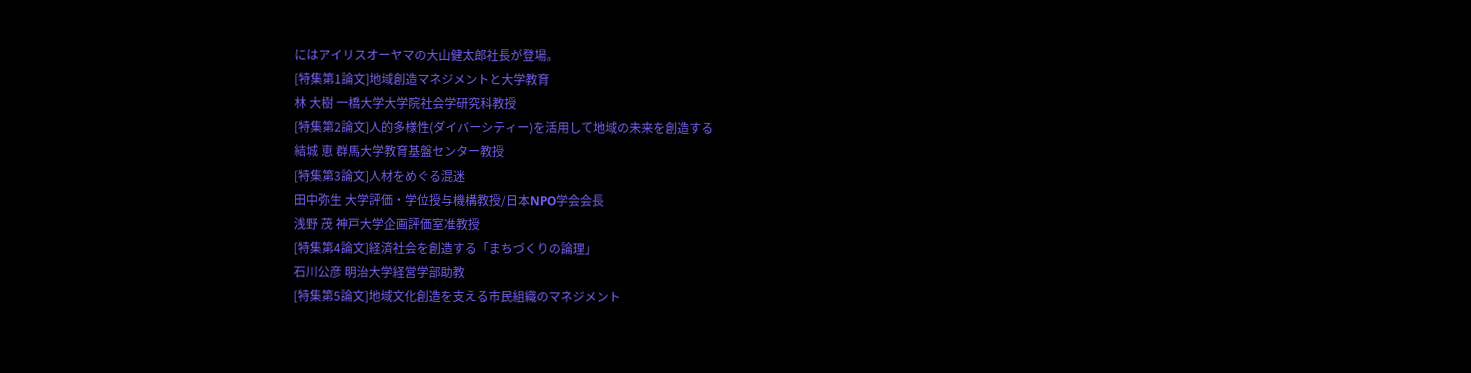にはアイリスオーヤマの大山健太郎社長が登場。
[特集第1論文]地域創造マネジメントと大学教育
林 大樹 一橋大学大学院社会学研究科教授
[特集第2論文]人的多様性(ダイバーシティー)を活用して地域の未来を創造する
結城 恵 群馬大学教育基盤センター教授
[特集第3論文]人材をめぐる混迷
田中弥生 大学評価・学位授与機構教授/日本NPO学会会長
浅野 茂 神戸大学企画評価室准教授
[特集第4論文]経済社会を創造する「まちづくりの論理」
石川公彦 明治大学経営学部助教
[特集第5論文]地域文化創造を支える市民組織のマネジメント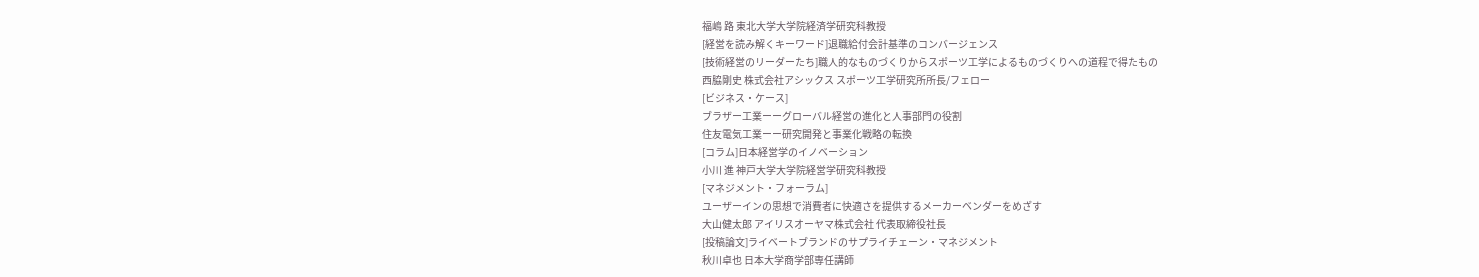福嶋 路 東北大学大学院経済学研究科教授
[経営を読み解くキーワード]退職給付会計基準のコンバージェンス
[技術経営のリーダーたち]職人的なものづくりからスポーツ工学によるものづくりへの道程で得たもの
西脇剛史 株式会社アシックス スポーツ工学研究所所長/フェロー
[ビジネス・ケース]
ブラザー工業ーーグローバル経営の進化と人事部門の役割
住友電気工業ーー研究開発と事業化戦略の転換
[コラム]日本経営学のイノベーション
小川 進 神戸大学大学院経営学研究科教授
[マネジメント・フォーラム]
ユーザーインの思想で消費者に快適さを提供するメーカーベンダーをめざす
大山健太郎 アイリスオーヤマ株式会社 代表取締役社長
[投稿論文]ライベートブランドのサプライチェーン・マネジメント
秋川卓也 日本大学商学部専任講師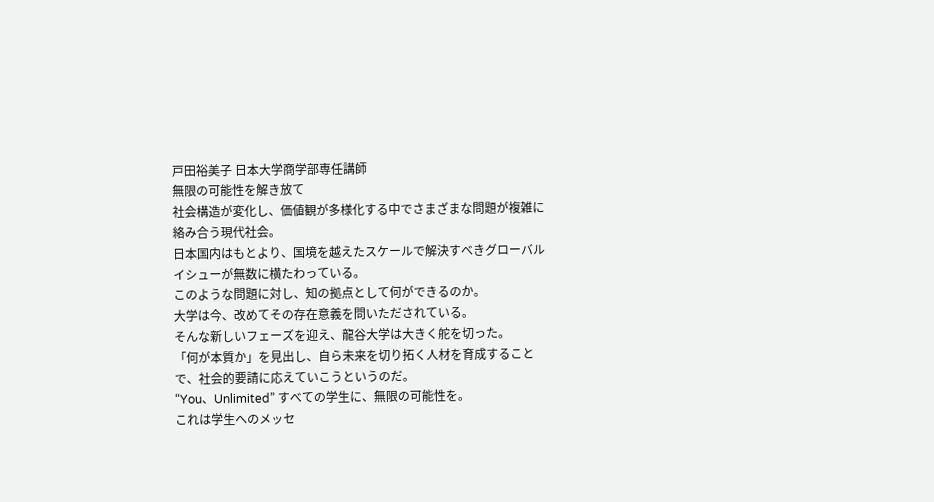戸田裕美子 日本大学商学部専任講師
無限の可能性を解き放て
社会構造が変化し、価値観が多様化する中でさまざまな問題が複雑に絡み合う現代社会。
日本国内はもとより、国境を越えたスケールで解決すべきグローバルイシューが無数に横たわっている。
このような問題に対し、知の拠点として何ができるのか。
大学は今、改めてその存在意義を問いただされている。
そんな新しいフェーズを迎え、龍谷大学は大きく舵を切った。
「何が本質か」を見出し、自ら未来を切り拓く人材を育成することで、社会的要請に応えていこうというのだ。
“You、Unlimited” すべての学生に、無限の可能性を。
これは学生へのメッセ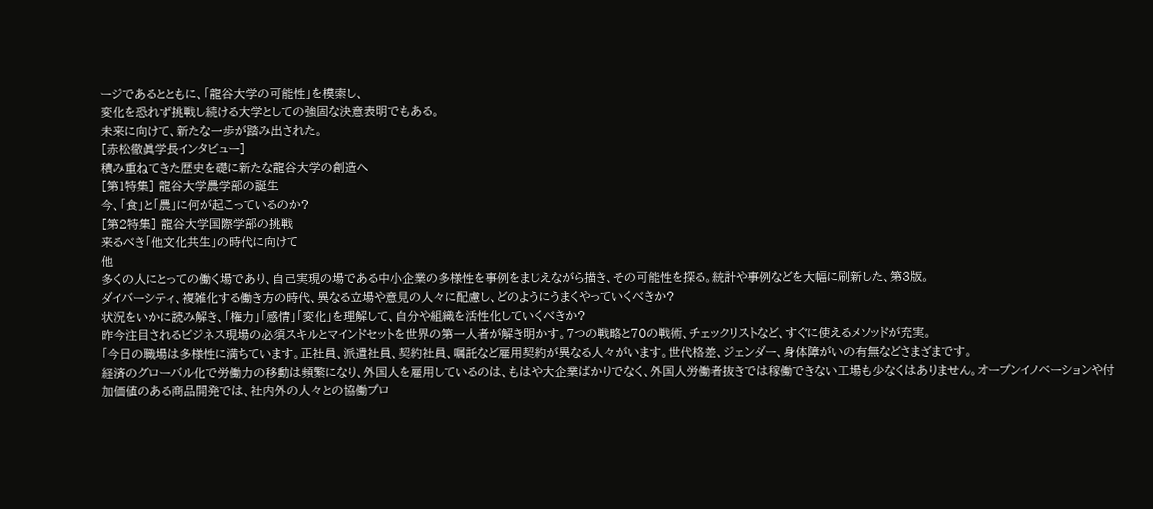ージであるとともに、「龍谷大学の可能性」を模索し、
変化を恐れず挑戦し続ける大学としての強固な決意表明でもある。
未来に向けて、新たな一歩が踏み出された。
[赤松徹眞学長インタビュー]
積み重ねてきた歴史を礎に新たな龍谷大学の創造へ
[第1特集] 龍谷大学農学部の誕生
今、「食」と「農」に何が起こっているのか?
[第2特集] 龍谷大学国際学部の挑戦
来るべき「他文化共生」の時代に向けて
他
多くの人にとっての働く場であり、自己実現の場である中小企業の多様性を事例をまじえながら描き、その可能性を探る。統計や事例などを大幅に刷新した、第3版。
ダイバーシティ、複雑化する働き方の時代、異なる立場や意見の人々に配慮し、どのようにうまくやっていくべきか?
状況をいかに読み解き、「権力」「感情」「変化」を理解して、自分や組織を活性化していくべきか?
昨今注目されるビジネス現場の必須スキルとマインドセットを世界の第一人者が解き明かす。7つの戦略と70の戦術、チェックリストなど、すぐに使えるメソッドが充実。
「今日の職場は多様性に満ちています。正社員、派遣社員、契約社員、嘱託など雇用契約が異なる人々がいます。世代格差、ジェンダー、身体障がいの有無などさまざまです。
経済のグローバル化で労働力の移動は頻繁になり、外国人を雇用しているのは、もはや大企業ばかりでなく、外国人労働者抜きでは稼働できない工場も少なくはありません。オープンイノベーションや付加価値のある商品開発では、社内外の人々との協働プロ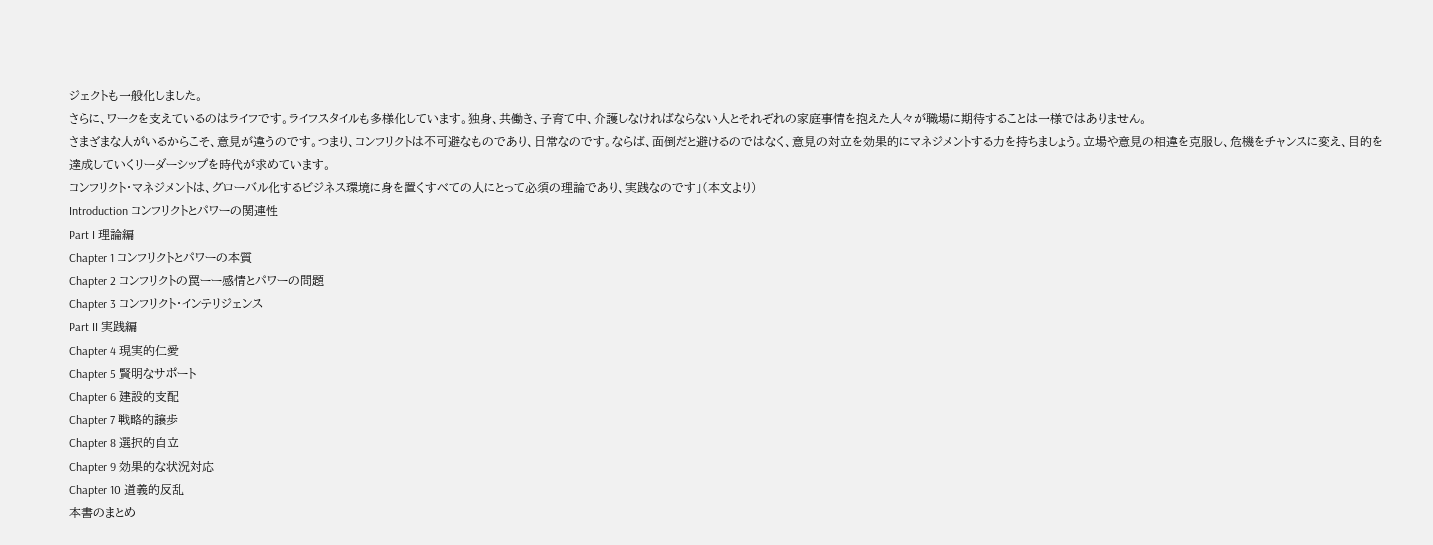ジェクトも一般化しました。
さらに、ワークを支えているのはライフです。ライフスタイルも多様化しています。独身、共働き、子育て中、介護しなければならない人とそれぞれの家庭事情を抱えた人々が職場に期待することは一様ではありません。
さまざまな人がいるからこそ、意見が違うのです。つまり、コンフリクトは不可避なものであり、日常なのです。ならば、面倒だと避けるのではなく、意見の対立を効果的にマネジメントする力を持ちましょう。立場や意見の相違を克服し、危機をチャンスに変え、目的を達成していくリーダーシップを時代が求めています。
コンフリクト・マネジメントは、グローバル化するビジネス環境に身を置くすべての人にとって必須の理論であり、実践なのです」(本文より)
Introduction コンフリクトとパワーの関連性
Part I 理論編
Chapter 1 コンフリクトとパワーの本質
Chapter 2 コンフリクトの罠ーー感情とパワーの問題
Chapter 3 コンフリクト・インテリジェンス
Part II 実践編
Chapter 4 現実的仁愛
Chapter 5 賢明なサポート
Chapter 6 建設的支配
Chapter 7 戦略的譲歩
Chapter 8 選択的自立
Chapter 9 効果的な状況対応
Chapter 10 道義的反乱
本書のまとめ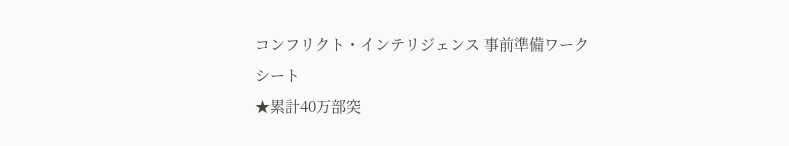コンフリクト・インテリジェンス 事前準備ワークシート
★累計40万部突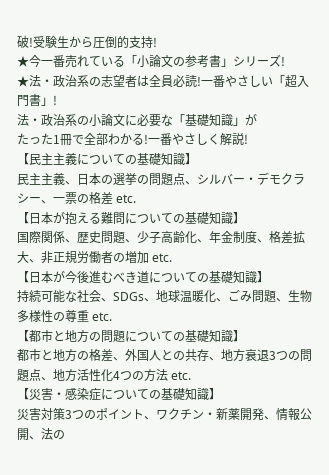破!受験生から圧倒的支持!
★今一番売れている「小論文の参考書」シリーズ!
★法・政治系の志望者は全員必読!一番やさしい「超入門書」!
法・政治系の小論文に必要な「基礎知識」が
たった1冊で全部わかる!一番やさしく解説!
【民主主義についての基礎知識】
民主主義、日本の選挙の問題点、シルバー・デモクラシー、一票の格差 etc.
【日本が抱える難問についての基礎知識】
国際関係、歴史問題、少子高齢化、年金制度、格差拡大、非正規労働者の増加 etc.
【日本が今後進むべき道についての基礎知識】
持続可能な社会、SDGs、地球温暖化、ごみ問題、生物多様性の尊重 etc.
【都市と地方の問題についての基礎知識】
都市と地方の格差、外国人との共存、地方衰退3つの問題点、地方活性化4つの方法 etc.
【災害・感染症についての基礎知識】
災害対策3つのポイント、ワクチン・新薬開発、情報公開、法の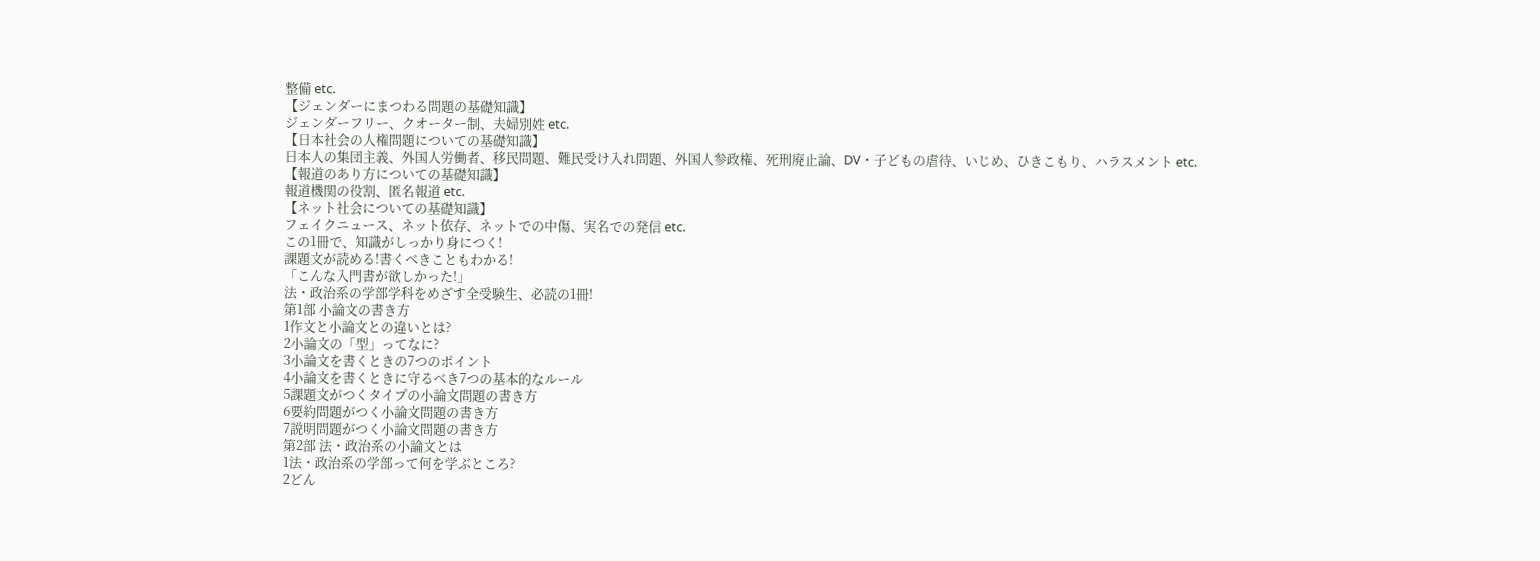整備 etc.
【ジェンダーにまつわる問題の基礎知識】
ジェンダーフリー、クオーター制、夫婦別姓 etc.
【日本社会の人権問題についての基礎知識】
日本人の集団主義、外国人労働者、移民問題、難民受け入れ問題、外国人参政権、死刑廃止論、DV・子どもの虐待、いじめ、ひきこもり、ハラスメント etc.
【報道のあり方についての基礎知識】
報道機関の役割、匿名報道 etc.
【ネット社会についての基礎知識】
フェイクニュース、ネット依存、ネットでの中傷、実名での発信 etc.
この1冊で、知識がしっかり身につく!
課題文が読める!書くべきこともわかる!
「こんな入門書が欲しかった!」
法・政治系の学部学科をめざす全受験生、必読の1冊!
第1部 小論文の書き方
1作文と小論文との違いとは?
2小論文の「型」ってなに?
3小論文を書くときの7つのポイント
4小論文を書くときに守るべき7つの基本的なルール
5課題文がつくタイプの小論文問題の書き方
6要約問題がつく小論文問題の書き方
7説明問題がつく小論文問題の書き方
第2部 法・政治系の小論文とは
1法・政治系の学部って何を学ぶところ?
2どん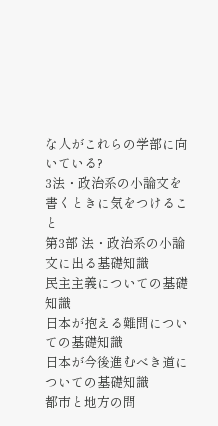な人がこれらの学部に向いている?
3法・政治系の小論文を書くときに気をつけること
第3部 法・政治系の小論文に出る基礎知識
民主主義についての基礎知識
日本が抱える難問についての基礎知識
日本が今後進むべき道についての基礎知識
都市と地方の問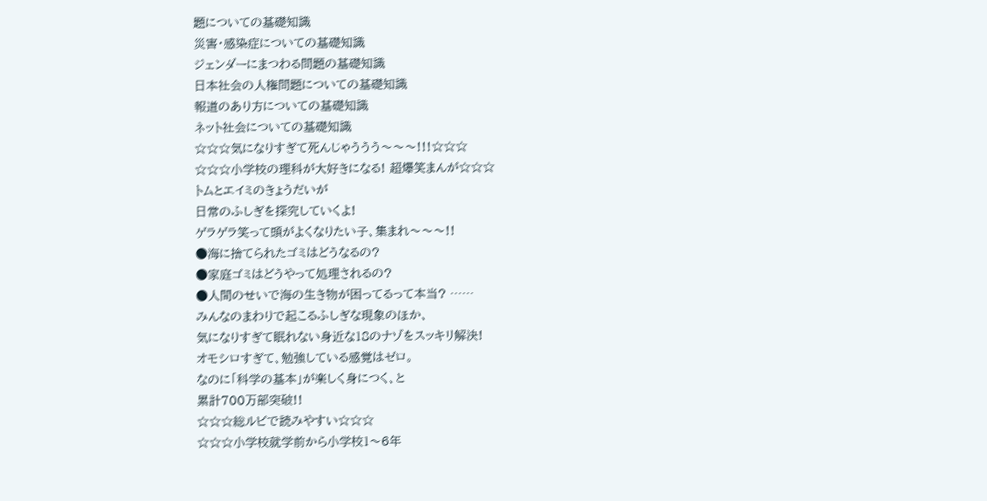題についての基礎知識
災害・感染症についての基礎知識
ジェンダーにまつわる問題の基礎知識
日本社会の人権問題についての基礎知識
報道のあり方についての基礎知識
ネット社会についての基礎知識
☆☆☆気になりすぎて死んじゃううう〜〜〜!!!☆☆☆
☆☆☆小学校の理科が大好きになる! 超爆笑まんが☆☆☆
トムとエイミのきょうだいが
日常のふしぎを探究していくよ!
ゲラゲラ笑って頭がよくなりたい子、集まれ〜〜〜!!
●海に捨てられたゴミはどうなるの?
●家庭ゴミはどうやって処理されるの?
●人間のせいで海の生き物が困ってるって本当? ……
みんなのまわりで起こるふしぎな現象のほか、
気になりすぎて眠れない身近な18のナゾをスッキリ解決!
オモシロすぎて、勉強している感覚はゼロ。
なのに「科学の基本」が楽しく身につく、と
累計700万部突破!!
☆☆☆総ルビで読みやすい☆☆☆
☆☆☆小学校就学前から小学校1〜6年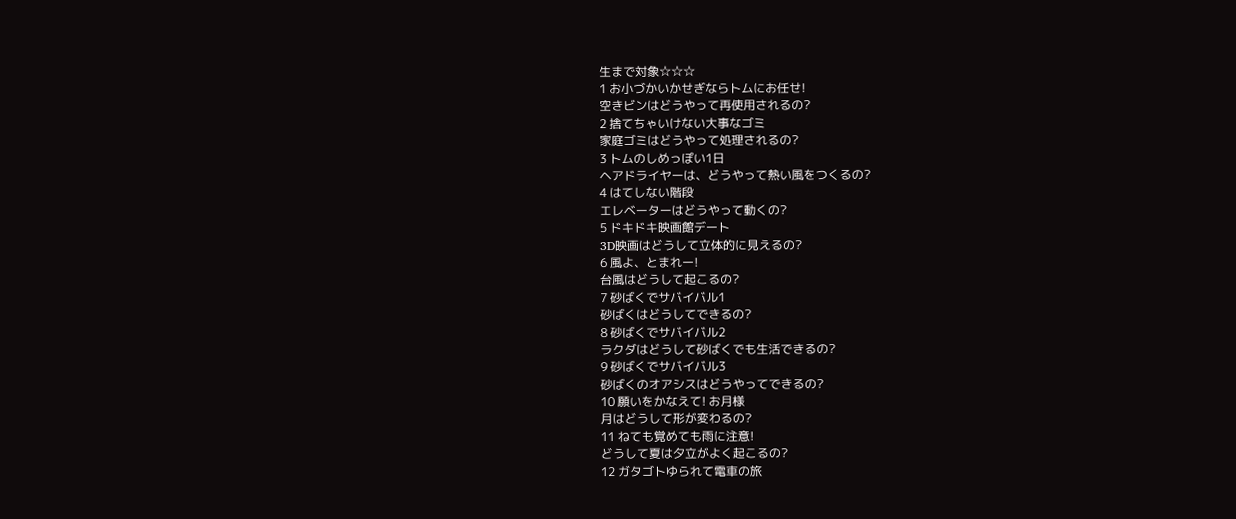生まで対象☆☆☆
1 お小づかいかせぎならトムにお任せ!
空きビンはどうやって再使用されるの?
2 捨てちゃいけない大事なゴミ
家庭ゴミはどうやって処理されるの?
3 トムのしめっぽい1日
ヘアドライヤーは、どうやって熱い風をつくるの?
4 はてしない階段
エレベーターはどうやって動くの?
5 ドキドキ映画館デート
3D映画はどうして立体的に見えるの?
6 風よ、とまれー!
台風はどうして起こるの?
7 砂ばくでサバイバル1
砂ばくはどうしてできるの?
8 砂ばくでサバイバル2
ラクダはどうして砂ばくでも生活できるの?
9 砂ばくでサバイバル3
砂ばくのオアシスはどうやってできるの?
10 願いをかなえて! お月様
月はどうして形が変わるの?
11 ねても覚めても雨に注意!
どうして夏は夕立がよく起こるの?
12 ガタゴトゆられて電車の旅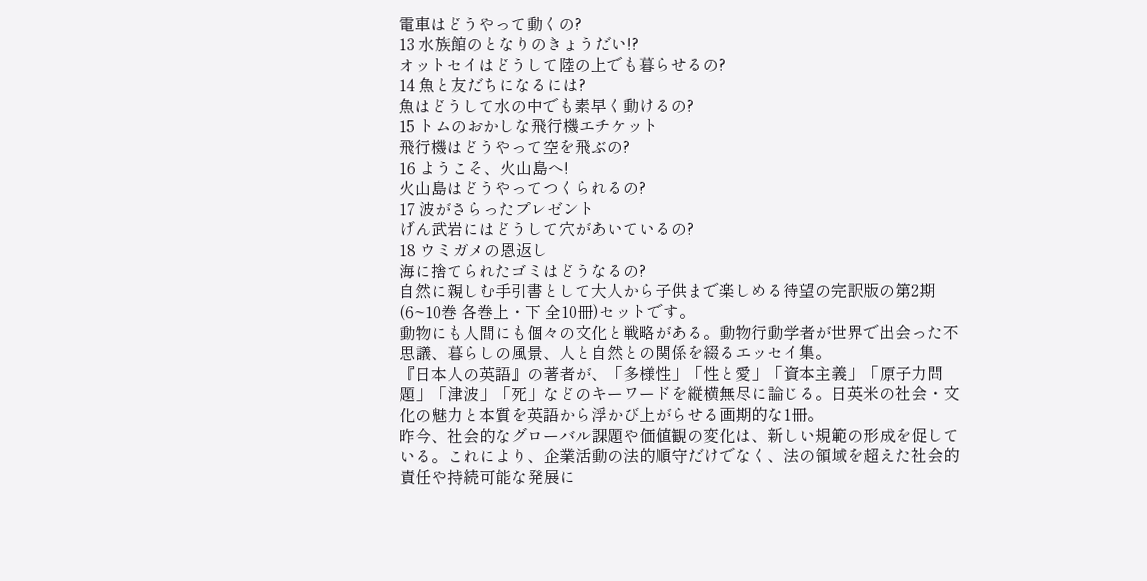電車はどうやって動くの?
13 水族館のとなりのきょうだい!?
オットセイはどうして陸の上でも暮らせるの?
14 魚と友だちになるには?
魚はどうして水の中でも素早く動けるの?
15 トムのおかしな飛行機エチケット
飛行機はどうやって空を飛ぶの?
16 ようこそ、火山島へ!
火山島はどうやってつくられるの?
17 波がさらったプレゼント
げん武岩にはどうして穴があいているの?
18 ウミガメの恩返し
海に捨てられたゴミはどうなるの?
自然に親しむ手引書として大人から子供まで楽しめる待望の完訳版の第2期(6~10巻 各巻上・下 全10冊)セットです。
動物にも人間にも個々の文化と戦略がある。動物行動学者が世界で出会った不思議、暮らしの風景、人と自然との関係を綴るエッセイ集。
『日本人の英語』の著者が、「多様性」「性と愛」「資本主義」「原子力問題」「津波」「死」などのキーワードを縦横無尽に論じる。日英米の社会・文化の魅力と本質を英語から浮かび上がらせる画期的な1冊。
昨今、社会的なグローバル課題や価値観の変化は、新しい規範の形成を促している。これにより、企業活動の法的順守だけでなく、法の領域を超えた社会的責任や持続可能な発展に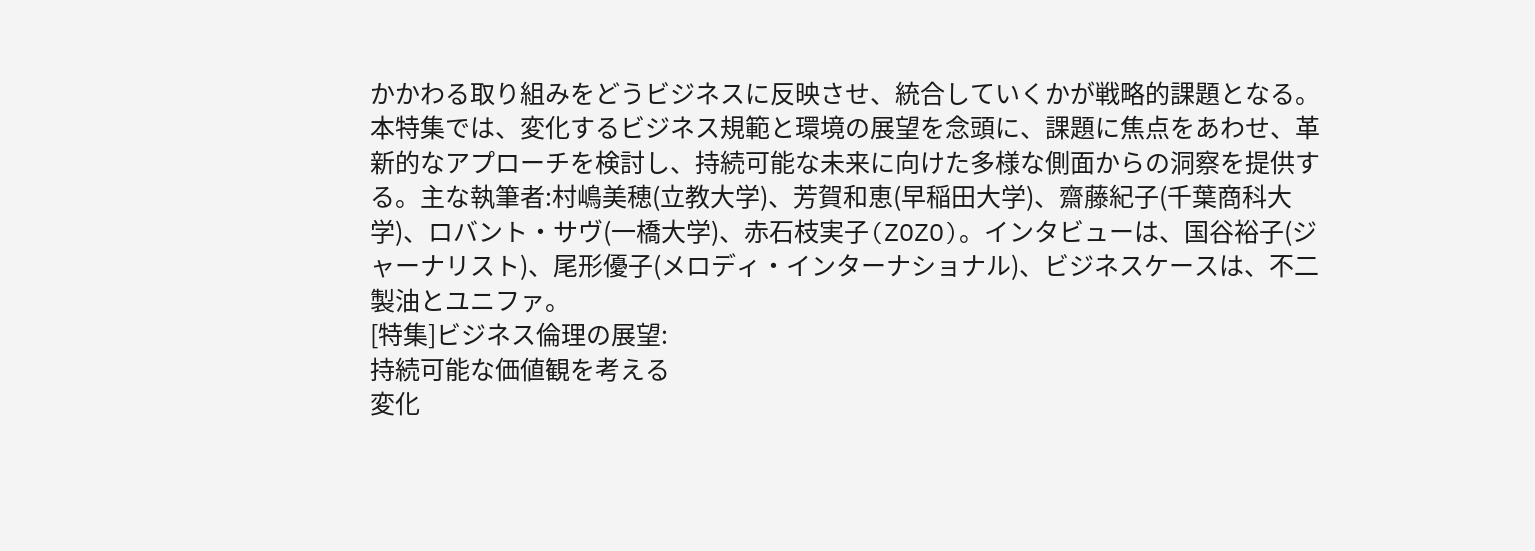かかわる取り組みをどうビジネスに反映させ、統合していくかが戦略的課題となる。本特集では、変化するビジネス規範と環境の展望を念頭に、課題に焦点をあわせ、革新的なアプローチを検討し、持続可能な未来に向けた多様な側面からの洞察を提供する。主な執筆者:村嶋美穂(立教大学)、芳賀和恵(早稲田大学)、齋藤紀子(千葉商科大学)、ロバント・サヴ(一橋大学)、赤石枝実子(ZOZO)。インタビューは、国谷裕子(ジャーナリスト)、尾形優子(メロディ・インターナショナル)、ビジネスケースは、不二製油とユニファ。
[特集]ビジネス倫理の展望:
持続可能な価値観を考える
変化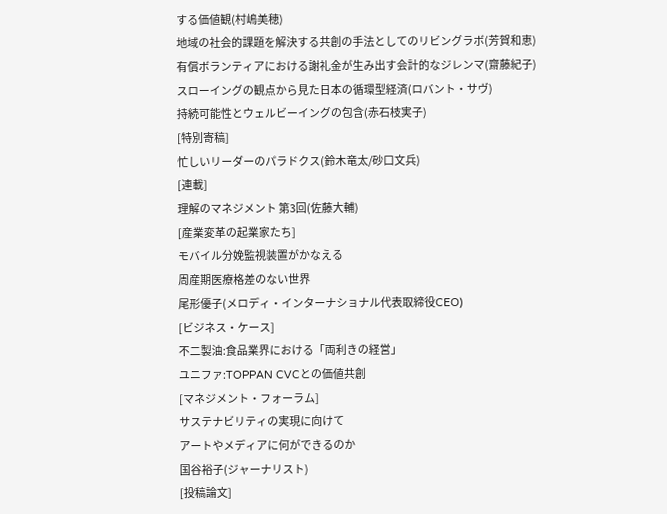する価値観(村嶋美穂)
地域の社会的課題を解決する共創の手法としてのリビングラボ(芳賀和恵)
有償ボランティアにおける謝礼金が生み出す会計的なジレンマ(齋藤紀子)
スローイングの観点から見た日本の循環型経済(ロバント・サヴ)
持続可能性とウェルビーイングの包含(赤石枝実子)
[特別寄稿]
忙しいリーダーのパラドクス(鈴木竜太/砂口文兵)
[連載]
理解のマネジメント 第3回(佐藤大輔)
[産業変革の起業家たち]
モバイル分娩監視装置がかなえる
周産期医療格差のない世界
尾形優子(メロディ・インターナショナル代表取締役CEO)
[ビジネス・ケース]
不二製油:食品業界における「両利きの経営」
ユニファ:TOPPAN CVCとの価値共創
[マネジメント・フォーラム]
サステナビリティの実現に向けて
アートやメディアに何ができるのか
国谷裕子(ジャーナリスト)
[投稿論文]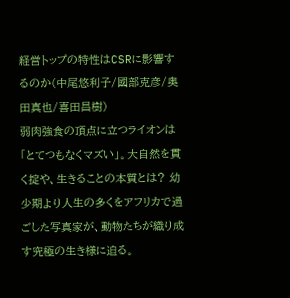経営トップの特性はCSRに影響するのか(中尾悠利子/國部克彦/奥田真也/喜田昌樹)
弱肉強食の頂点に立つライオンは「とてつもなくマズい」。大自然を貫く掟や、生きることの本質とは? 幼少期より人生の多くをアフリカで過ごした写真家が、動物たちが織り成す究極の生き様に迫る。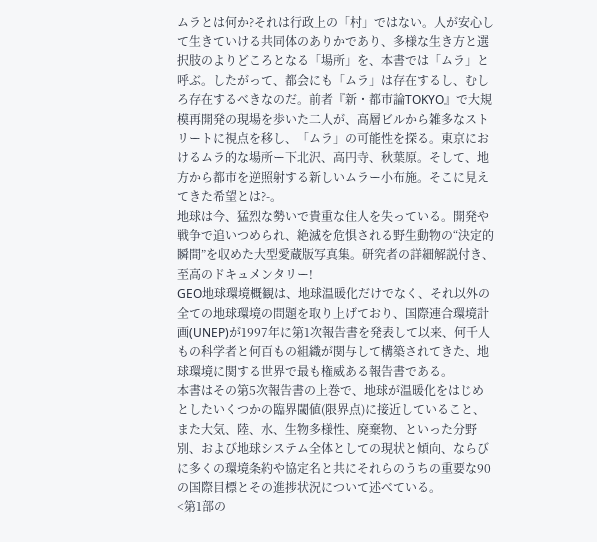ムラとは何か?それは行政上の「村」ではない。人が安心して生きていける共同体のありかであり、多様な生き方と選択肢のよりどころとなる「場所」を、本書では「ムラ」と呼ぶ。したがって、都会にも「ムラ」は存在するし、むしろ存在するべきなのだ。前者『新・都市論TOKYO』で大規模再開発の現場を歩いた二人が、高層ビルから雑多なストリートに視点を移し、「ムラ」の可能性を探る。東京におけるムラ的な場所ー下北沢、高円寺、秋葉原。そして、地方から都市を逆照射する新しいムラー小布施。そこに見えてきた希望とは?-。
地球は今、猛烈な勢いで貴重な住人を失っている。開発や戦争で追いつめられ、絶滅を危惧される野生動物の“決定的瞬間”を収めた大型愛蔵版写真集。研究者の詳細解説付き、至高のドキュメンタリー!
GEO地球環境概観は、地球温暖化だけでなく、それ以外の全ての地球環境の問題を取り上げており、国際連合環境計画(UNEP)が1997年に第1次報告書を発表して以来、何千人もの科学者と何百もの組織が関与して構築されてきた、地球環境に関する世界で最も権威ある報告書である。
本書はその第5次報告書の上巻で、地球が温暖化をはじめとしたいくつかの臨界閾値(限界点)に接近していること、また大気、陸、水、生物多様性、廃棄物、といった分野別、および地球システム全体としての現状と傾向、ならびに多くの環境条約や協定名と共にそれらのうちの重要な90の国際目標とその進捗状況について述べている。
<第1部の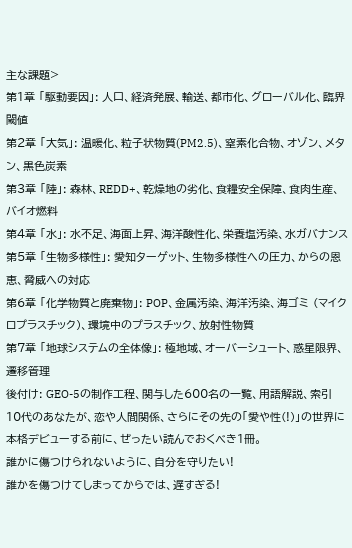主な課題>
第1章 「駆動要因」: 人口、経済発展、輸送、都市化、グローバル化、臨界閾値
第2章 「大気」: 温暖化、粒子状物質(PM2.5)、窒素化合物、オゾン、メタン、黒色炭素
第3章 「陸」: 森林、REDD+、乾燥地の劣化、食糧安全保障、食肉生産、バイオ燃料
第4章 「水」: 水不足、海面上昇、海洋酸性化、栄養塩汚染、水ガバナンス
第5章 「生物多様性」: 愛知ターゲット、生物多様性への圧力、からの恩恵、脅威への対応
第6章 「化学物質と廃棄物」: POP、金属汚染、海洋汚染、海ゴミ (マイクロプラスチック)、環境中のプラスチック、放射性物質
第7章 「地球システムの全体像」: 極地域、オーバーシュート、惑星限界、遷移管理
後付け: GEO-5の制作工程、関与した600名の一覧、用語解説、索引
10代のあなたが、恋や人間関係、さらにその先の「愛や性(!)」の世界に本格デビューする前に、ぜったい読んでおくべき1冊。
誰かに傷つけられないように、自分を守りたい!
誰かを傷つけてしまってからでは、遅すぎる!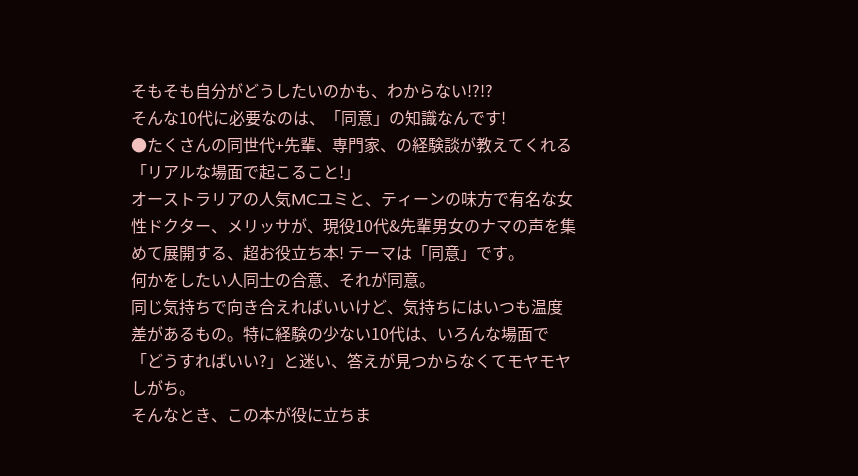そもそも自分がどうしたいのかも、わからない!?!?
そんな10代に必要なのは、「同意」の知識なんです!
●たくさんの同世代+先輩、専門家、の経験談が教えてくれる「リアルな場面で起こること!」
オーストラリアの人気MCユミと、ティーンの味方で有名な女性ドクター、メリッサが、現役10代&先輩男女のナマの声を集めて展開する、超お役立ち本! テーマは「同意」です。
何かをしたい人同士の合意、それが同意。
同じ気持ちで向き合えればいいけど、気持ちにはいつも温度差があるもの。特に経験の少ない10代は、いろんな場面で「どうすればいい?」と迷い、答えが見つからなくてモヤモヤしがち。
そんなとき、この本が役に立ちま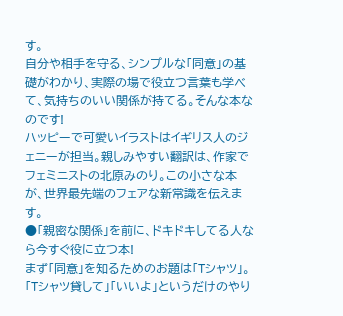す。
自分や相手を守る、シンプルな「同意」の基礎がわかり、実際の場で役立つ言葉も学べて、気持ちのいい関係が持てる。そんな本なのです!
ハッピーで可愛いイラストはイギリス人のジェニーが担当。親しみやすい翻訳は、作家でフェミニストの北原みのり。この小さな本が、世界最先端のフェアな新常識を伝えます。
●「親密な関係」を前に、ドキドキしてる人なら今すぐ役に立つ本!
まず「同意」を知るためのお題は「Tシャツ」。
「Tシャツ貸して」「いいよ」というだけのやり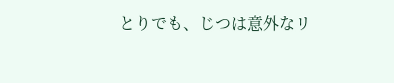とりでも、じつは意外なリ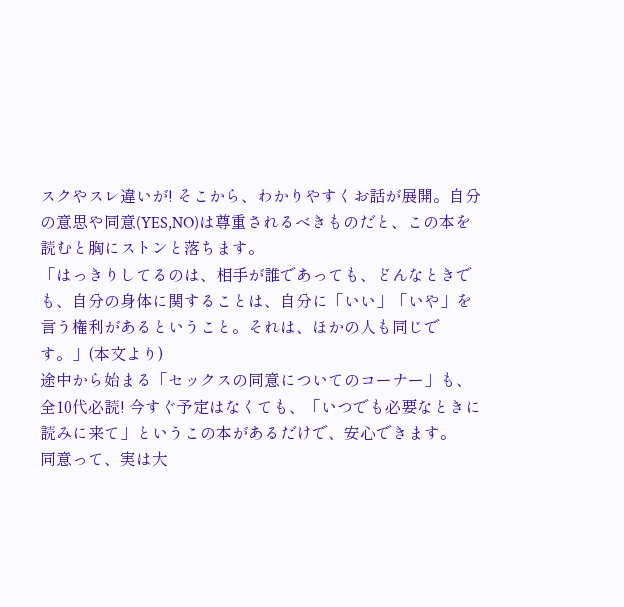スクやスレ違いが! そこから、わかりやすくお話が展開。自分の意思や同意(YES,NO)は尊重されるべきものだと、この本を読むと胸にストンと落ちます。
「はっきりしてるのは、相手が誰であっても、どんなときでも、自分の身体に関することは、自分に「いい」「いや」を言う権利があるということ。それは、ほかの人も同じです。」(本文より)
途中から始まる「セックスの同意についてのコーナー」も、全10代必読! 今すぐ予定はなくても、「いつでも必要なときに読みに来て」というこの本があるだけで、安心できます。
同意って、実は大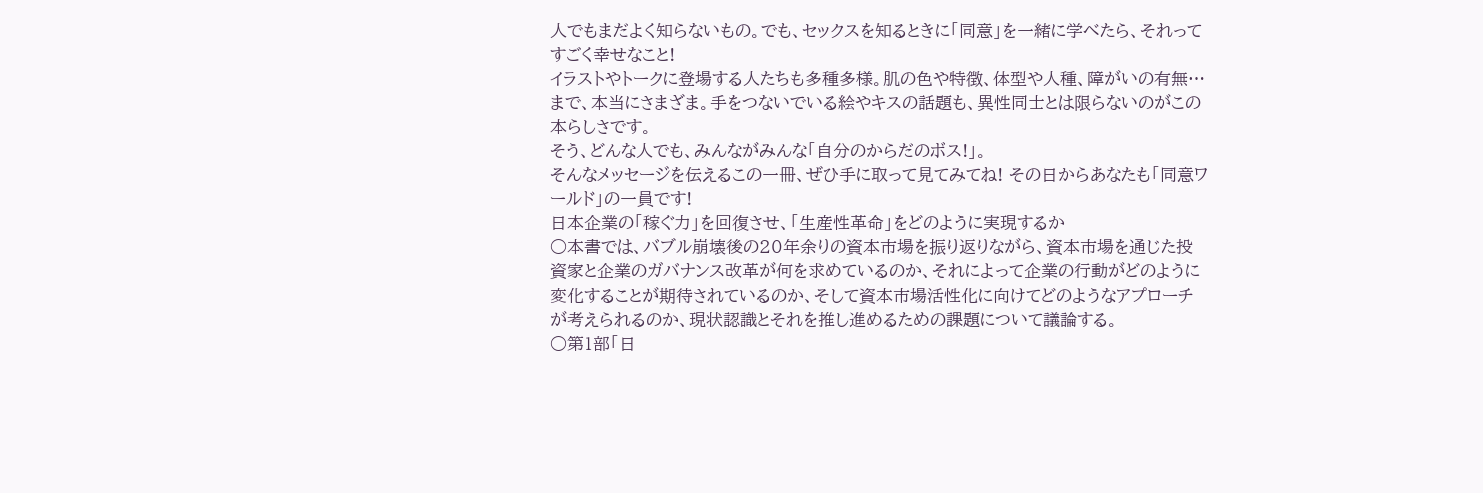人でもまだよく知らないもの。でも、セックスを知るときに「同意」を一緒に学べたら、それってすごく幸せなこと!
イラストやトークに登場する人たちも多種多様。肌の色や特徴、体型や人種、障がいの有無…まで、本当にさまざま。手をつないでいる絵やキスの話題も、異性同士とは限らないのがこの本らしさです。
そう、どんな人でも、みんながみんな「自分のからだのボス!」。
そんなメッセージを伝えるこの一冊、ぜひ手に取って見てみてね! その日からあなたも「同意ワールド」の一員です!
日本企業の「稼ぐ力」を回復させ、「生産性革命」をどのように実現するか
○本書では、バブル崩壊後の20年余りの資本市場を振り返りながら、資本市場を通じた投資家と企業のガバナンス改革が何を求めているのか、それによって企業の行動がどのように変化することが期待されているのか、そして資本市場活性化に向けてどのようなアプローチが考えられるのか、現状認識とそれを推し進めるための課題について議論する。
○第1部「日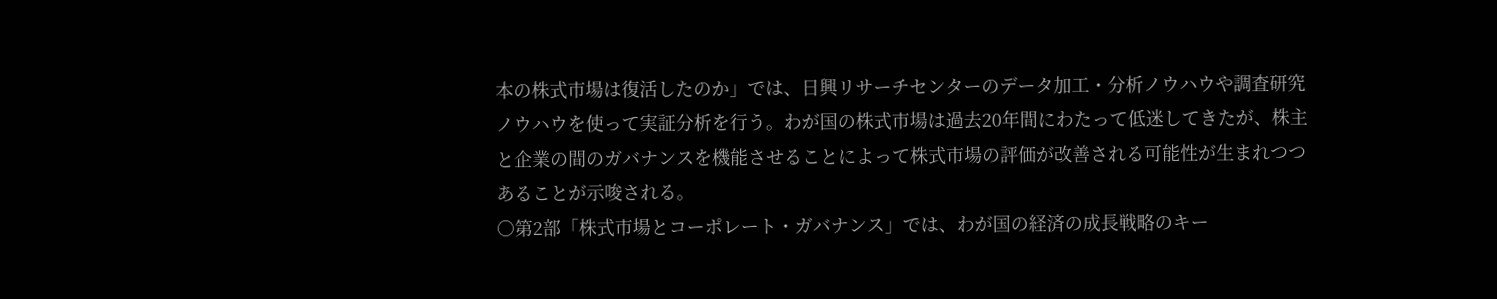本の株式市場は復活したのか」では、日興リサーチセンターのデータ加工・分析ノウハウや調査研究ノウハウを使って実証分析を行う。わが国の株式市場は過去20年間にわたって低迷してきたが、株主と企業の間のガバナンスを機能させることによって株式市場の評価が改善される可能性が生まれつつあることが示唆される。
○第2部「株式市場とコーポレート・ガバナンス」では、わが国の経済の成長戦略のキー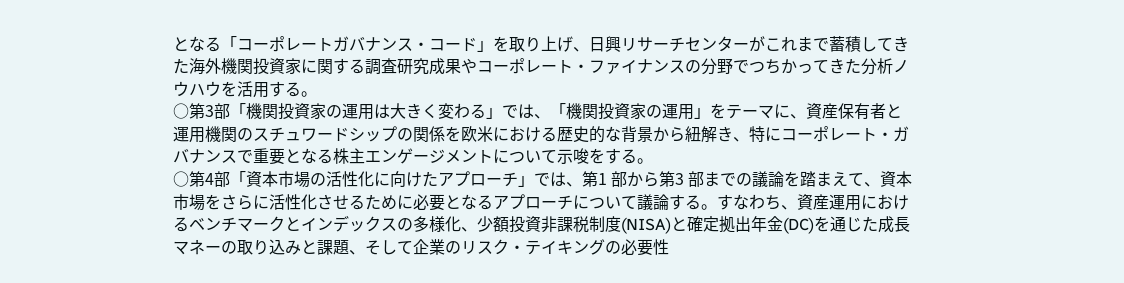となる「コーポレートガバナンス・コード」を取り上げ、日興リサーチセンターがこれまで蓄積してきた海外機関投資家に関する調査研究成果やコーポレート・ファイナンスの分野でつちかってきた分析ノウハウを活用する。
○第3部「機関投資家の運用は大きく変わる」では、「機関投資家の運用」をテーマに、資産保有者と運用機関のスチュワードシップの関係を欧米における歴史的な背景から紐解き、特にコーポレート・ガバナンスで重要となる株主エンゲージメントについて示唆をする。
○第4部「資本市場の活性化に向けたアプローチ」では、第1 部から第3 部までの議論を踏まえて、資本市場をさらに活性化させるために必要となるアプローチについて議論する。すなわち、資産運用におけるベンチマークとインデックスの多様化、少額投資非課税制度(NISA)と確定拠出年金(DC)を通じた成長マネーの取り込みと課題、そして企業のリスク・テイキングの必要性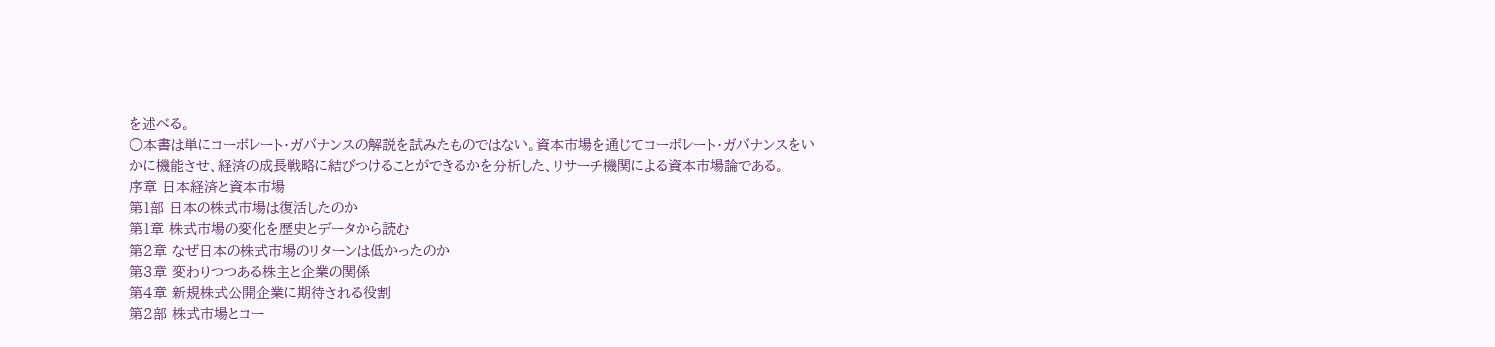を述べる。
○本書は単にコーポレート・ガバナンスの解説を試みたものではない。資本市場を通じてコーポレート・ガバナンスをいかに機能させ、経済の成長戦略に結びつけることができるかを分析した、リサーチ機関による資本市場論である。
序章 日本経済と資本市場
第1部 日本の株式市場は復活したのか
第1章 株式市場の変化を歴史とデータから読む
第2章 なぜ日本の株式市場のリターンは低かったのか
第3章 変わりつつある株主と企業の関係
第4章 新規株式公開企業に期待される役割
第2部 株式市場とコー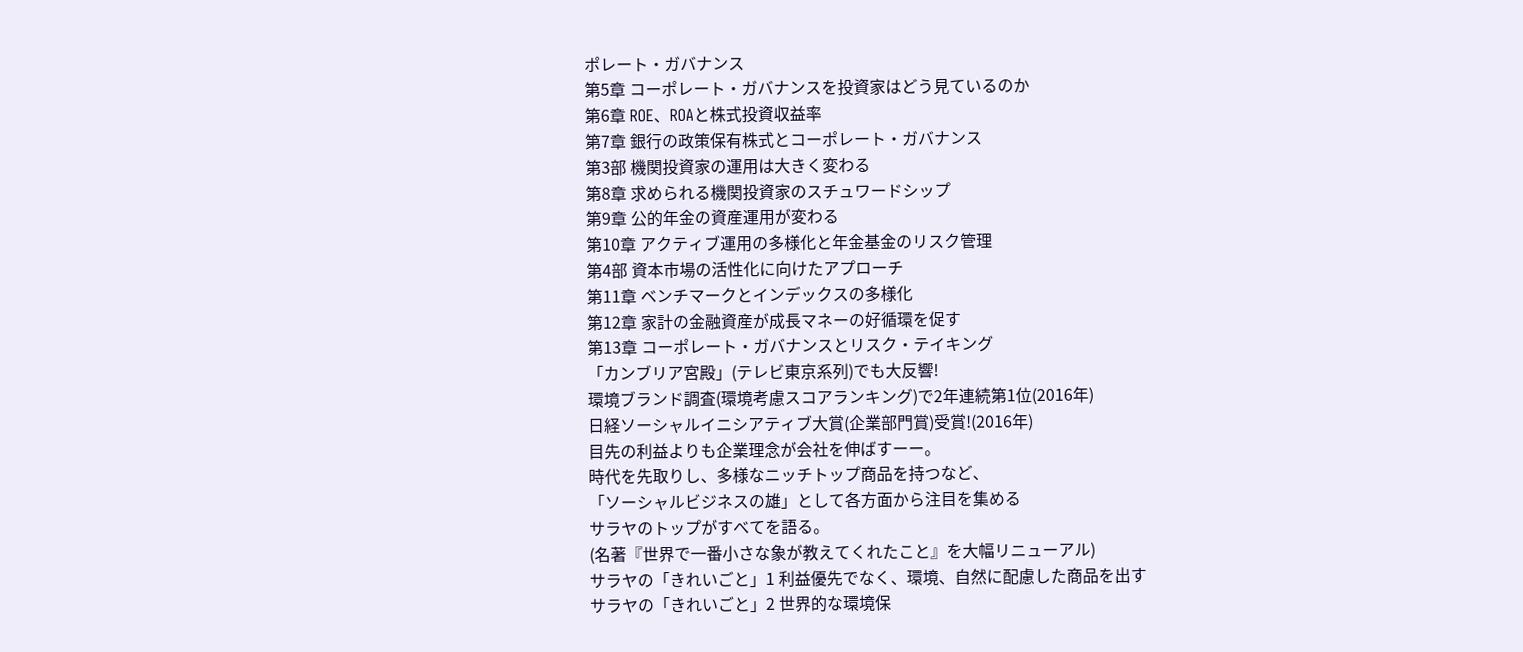ポレート・ガバナンス
第5章 コーポレート・ガバナンスを投資家はどう見ているのか
第6章 ROE、ROAと株式投資収益率
第7章 銀行の政策保有株式とコーポレート・ガバナンス
第3部 機関投資家の運用は大きく変わる
第8章 求められる機関投資家のスチュワードシップ
第9章 公的年金の資産運用が変わる
第10章 アクティブ運用の多様化と年金基金のリスク管理
第4部 資本市場の活性化に向けたアプローチ
第11章 ベンチマークとインデックスの多様化
第12章 家計の金融資産が成長マネーの好循環を促す
第13章 コーポレート・ガバナンスとリスク・テイキング
「カンブリア宮殿」(テレビ東京系列)でも大反響!
環境ブランド調査(環境考慮スコアランキング)で2年連続第1位(2016年)
日経ソーシャルイニシアティブ大賞(企業部門賞)受賞!(2016年)
目先の利益よりも企業理念が会社を伸ばすーー。
時代を先取りし、多様なニッチトップ商品を持つなど、
「ソーシャルビジネスの雄」として各方面から注目を集める
サラヤのトップがすべてを語る。
(名著『世界で一番小さな象が教えてくれたこと』を大幅リニューアル)
サラヤの「きれいごと」1 利益優先でなく、環境、自然に配慮した商品を出す
サラヤの「きれいごと」2 世界的な環境保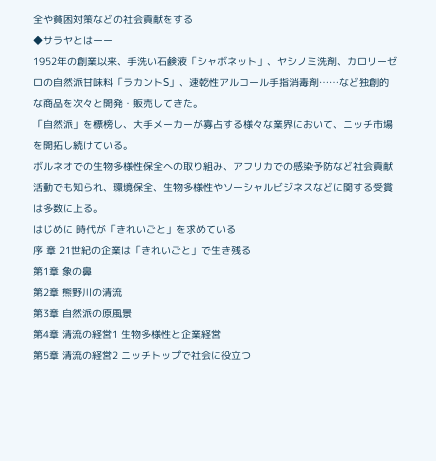全や貧困対策などの社会貢献をする
◆サラヤとはーー
1952年の創業以来、手洗い石鹸液「シャボネット」、ヤシノミ洗剤、カロリーゼロの自然派甘味料「ラカントS」、速乾性アルコール手指消毒剤……など独創的な商品を次々と開発・販売してきた。
「自然派」を標榜し、大手メーカーが寡占する様々な業界において、ニッチ市場を開拓し続けている。
ボルネオでの生物多様性保全への取り組み、アフリカでの感染予防など社会貢献活動でも知られ、環境保全、生物多様性やソーシャルビジネスなどに関する受賞は多数に上る。
はじめに 時代が「きれいごと」を求めている
序 章 21世紀の企業は「きれいごと」で生き残る
第1章 象の鼻
第2章 熊野川の清流
第3章 自然派の原風景
第4章 清流の経営1 生物多様性と企業経営
第5章 清流の経営2 ニッチトップで社会に役立つ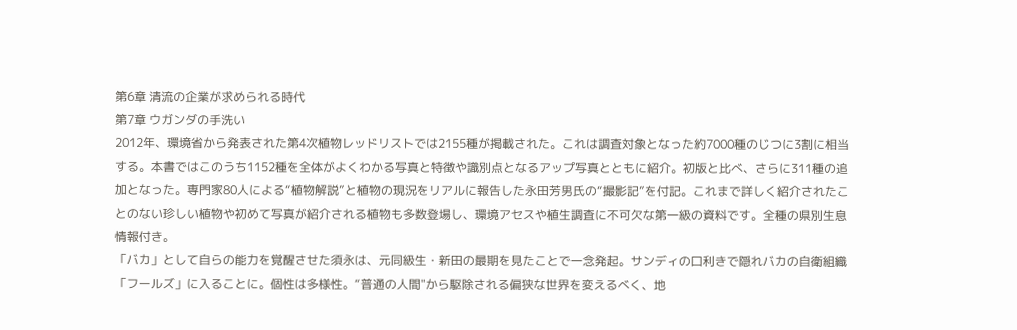第6章 清流の企業が求められる時代
第7章 ウガンダの手洗い
2012年、環境省から発表された第4次植物レッドリストでは2155種が掲載された。これは調査対象となった約7000種のじつに3割に相当する。本書ではこのうち1152種を全体がよくわかる写真と特徴や識別点となるアップ写真とともに紹介。初版と比べ、さらに311種の追加となった。専門家80人による“植物解説”と植物の現況をリアルに報告した永田芳男氏の“撮影記”を付記。これまで詳しく紹介されたことのない珍しい植物や初めて写真が紹介される植物も多数登場し、環境アセスや植生調査に不可欠な第一級の資料です。全種の県別生息情報付き。
「バカ」として自らの能力を覚醒させた須永は、元同級生・新田の最期を見たことで一念発起。サンディの口利きで隠れバカの自衛組織「フールズ」に入ることに。個性は多様性。“普通の人間"から駆除される偏狭な世界を変えるべく、地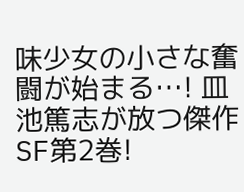味少女の小さな奮闘が始まる…! 皿池篤志が放つ傑作SF第2巻!